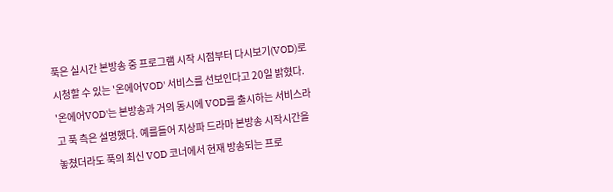푹은 실시간 본방송 중 프로그램 시작 시점부터 다시보기(VOD)로 시청할 수 있는 '온에어VOD' 서비스를 선보인다고 20일 밝혔다.
'온에어VOD'는 본방송과 거의 동시에 VOD를 출시하는 서비스라고 푹 측은 설명했다. 예를들어 지상파 드라마 본방송 시작시간을 놓쳤더라도 푹의 최신 VOD 코너에서 현재 방송되는 프로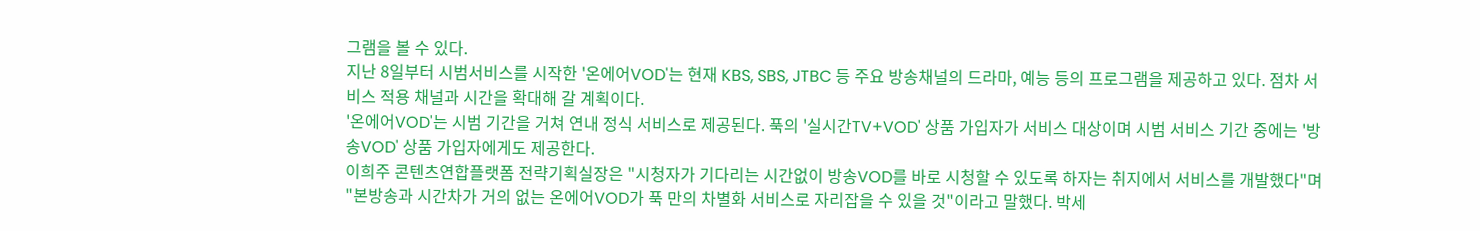그램을 볼 수 있다.
지난 8일부터 시범서비스를 시작한 '온에어VOD'는 현재 KBS, SBS, JTBC 등 주요 방송채널의 드라마, 예능 등의 프로그램을 제공하고 있다. 점차 서비스 적용 채널과 시간을 확대해 갈 계획이다.
'온에어VOD'는 시범 기간을 거쳐 연내 정식 서비스로 제공된다. 푹의 '실시간TV+VOD' 상품 가입자가 서비스 대상이며 시범 서비스 기간 중에는 '방송VOD' 상품 가입자에게도 제공한다.
이희주 콘텐츠연합플랫폼 전략기획실장은 "시청자가 기다리는 시간없이 방송VOD를 바로 시청할 수 있도록 하자는 취지에서 서비스를 개발했다"며 "본방송과 시간차가 거의 없는 온에어VOD가 푹 만의 차별화 서비스로 자리잡을 수 있을 것"이라고 말했다. 박세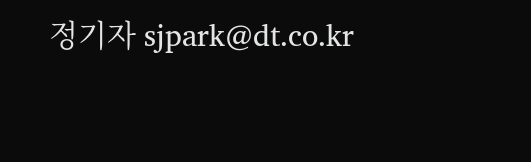정기자 sjpark@dt.co.kr